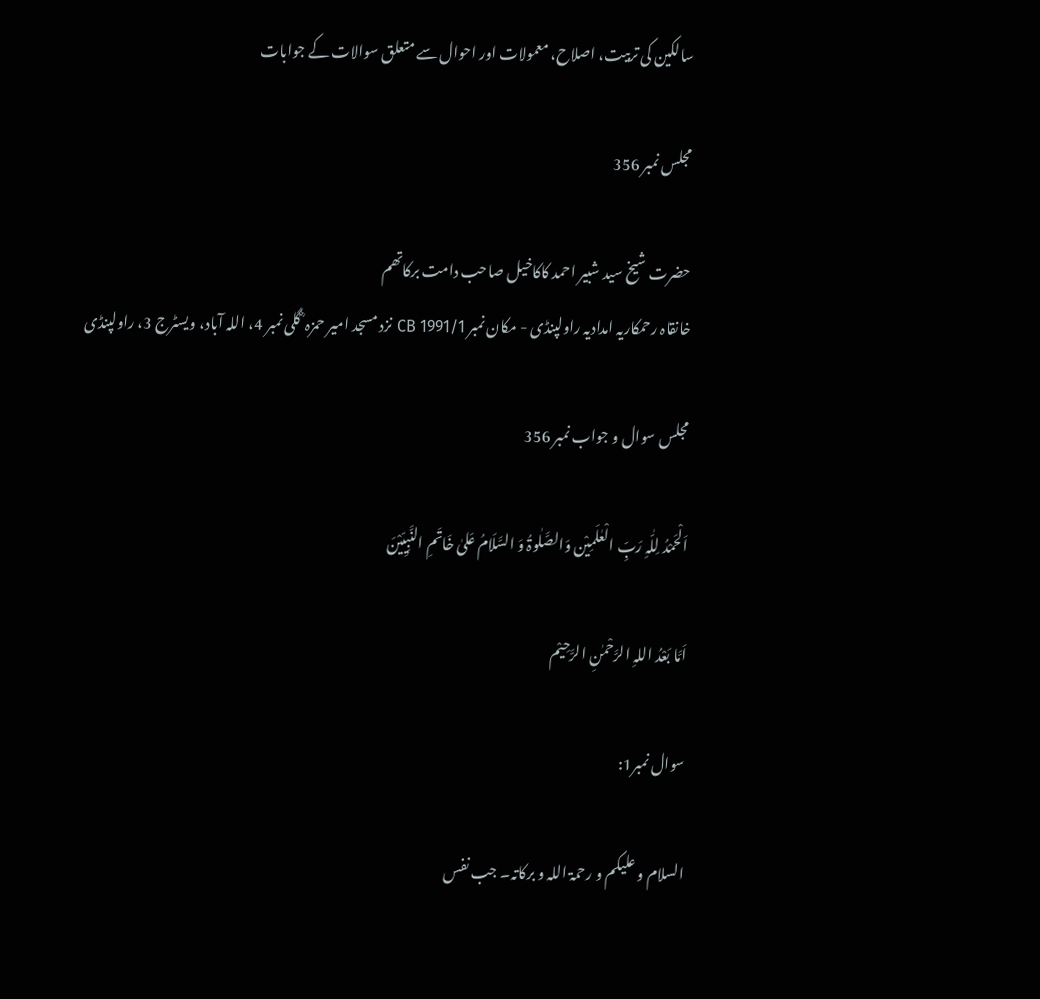سالکین کی تربیت، اصلاح، معمولات اور احوال سے متعلق سوالات کے جوابات

مجلس نمبر 356

حضرت شیخ سید شبیر احمد کاکاخیل صاحب دامت برکاتھم
خانقاہ رحمکاریہ امدادیہ راولپنڈی - مکان نمبر CB 1991/1 نزد مسجد امیر حمزہ ؓ گلی نمبر 4، اللہ آباد، ویسٹرج 3، راولپنڈی

مجلس سوال و جواب نمبر 356

اَلْحَمْدُ لِلّٰہِ رَبِّ الْعٰلَمِیْن وَالصَّلٰوۃُ وَ السَّلَامُ عَلیٰ خَاتَمِ النَّبِیِّیْنَ

اَمَّا بَعْدُ اللہِ الرَّحْمٰنِ الرَّحِیْم

سوال نمبر1:

السلام و علیکم و رحمۃ اللہ و برکاتہ۔ جب نفس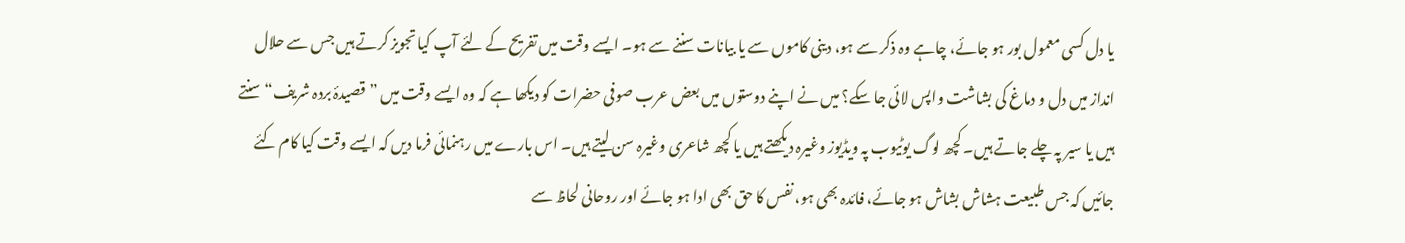یا دل کسی معمول بور ہو جائے، چاہے وہ ذکر سے ہو، دینی کاموں سے یا بیانات سننے سے ہو۔ ایسے وقت میں تفریح کے لئے آپ کیا تجویز کرتے ہیں جس سے حلال انداز میں دل و دماغ کی بشاشت واپس لائی جا سکے؟ میں نے اپنے دوستوں میں بعض عرب صوفی حضرات کو دیکھا ہے کہ وہ ایسے وقت میں ”قصیدۂ بردہ شریف“ سنتے ہیں یا سیر پہ چلے جاتے ہیں۔ کچھ لوگ یوٹیوب پہ ویڈیوز وغیرہ دیکھتے ہیں یا کچھ شاعری وغیرہ سن لیتے ہیں۔ اس بارے میں رہنمائی فرما دیں کہ ایسے وقت کیا کام کئے جائیں کہ جس طبیعت ہشاش بشاش ہو جائے، فائدہ بھی ہو، نفس کا حق بھی ادا ہو جائے اور روحانی لحاظ سے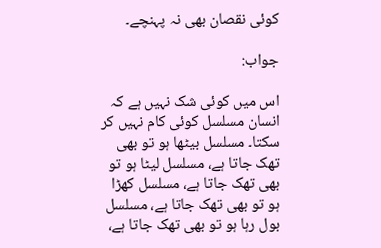کوئی نقصان بھی نہ پہنچے۔

جواب:

اس میں کوئی شک نہیں ہے کہ انسان مسلسل کوئی کام نہیں کر سکتا۔ مسلسل بیٹھا ہو تو بھی تھک جاتا ہے، مسلسل لیٹا ہو تو بھی تھک جاتا ہے، مسلسل کھڑا ہو تو بھی تھک جاتا ہے، مسلسل بول رہا ہو تو بھی تھک جاتا ہے،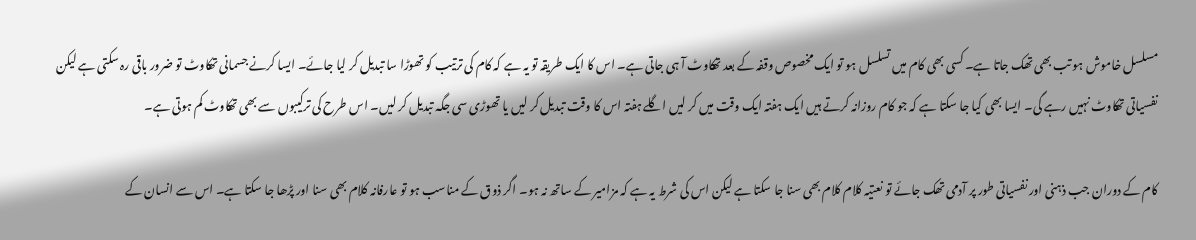مسلسل خاموش ہو تب بھی تھک جاتا ہے۔ کسی بھی کام میں تسلسل ہو تو ایک مخصوص وقفہ کے بعد تھکاوٹ آ ہی جاتی ہے۔ اس کا ایک طریقہ تو یہ ہے کہ کام کی ترتیب کو تھوڑا سا تبدیل کر لیا جائے۔ ایسا کرنے جسمانی تھکاوٹ تو ضرور باقی رہ سکتی ہے لیکن نفسیاتی تھکاوٹ نہیں رہے گی۔ ایسا بھی کیا جا سکتا ہے کہ جو کام روزانہ کرتے ہیں ایک ہفتہ ایک وقت میں کر لیں اگلے ہفتہ اس کا وقت تبدیل کر لیں یا تھوڑی سی جگہ تبدیل کر لیں۔ اس طرح کی ترکیبوں سے بھی تھکاوٹ کم ہوتی ہے۔

کام کے دوران جب ذہنی اور نفسیاتی طور پر آدمی تھک جائے تو نعتیہ کلام کلام بھی سنا جا سکتا ہے لیکن اس کی شرط یہ ہے کہ مزامیر کے ساتھ نہ ہو۔ اگر ذوق کے مناسب ہو تو عارفانہ کلام بھی سنا اور پڑھا جا سکتا ہے۔ اس سے انسان کے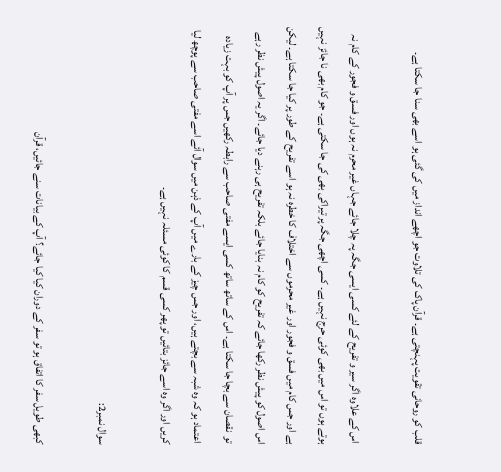قلب کو روحانی تقویت پہنچتی ہے۔ قرآن پاک کی تلاوت جو اچھے انداز میں کی گئی ہو اسے بھی سنا جا سکتا ہے۔

اس کے علاوہ اگر سیر و تفریح کے لئے کسی ایسی جگہ پہ چلا جائے جہاں غیر محرم نہ ہوں اور فسق و فجور کے کام نہ ہوتے ہوں تو اس میں بھی کوئی حرج نہیں ہے۔ کسی اچھی جگہ پر تیراکی بھی کی جا سکتی ہے۔ جو کام بھی نا جائز نہیں ہے اور جس کام میں فسق و فجور اور غیر محرموں سے اختلاف کا خطرہ نہ ہو اسے تفریح کے طور پر کیا جا سکتا ہے۔ لیکن اس اصول کو پیش نظر رکھا جائے کہ تفریح کو کام نہ بنایا جائے بلکہ تفریح ہی رہنے دیا جائے۔ اگر یہ اصول پیش نظر رہے تو  نقصان سے بچا جا سکتا ہے۔ اس کے ساتھ ساتھ کسی ایسے مفتی صاحب سے رابطہ رکھیں جس پر آپ کو بہت زیادہ اعتماد ہو کہ وہ شبہ سے بچتے ہیں، اور جس چیز کے بارے میں آپ کے ذہن میں سوال آئے اسے مفتی صاحب سے پوچھ لیا کریں اور اگر وہ اسے جائز بتائیں تو پھر کسی قسم کا کوئی مسئلہ نہیں ہے۔

سوال نمبر2:

کبھی طویل سفر کا اتفاق ہو تو سفر کے دوران کیا کیا جائے؟ آپ کے بیانات سنے جائیں، قرآن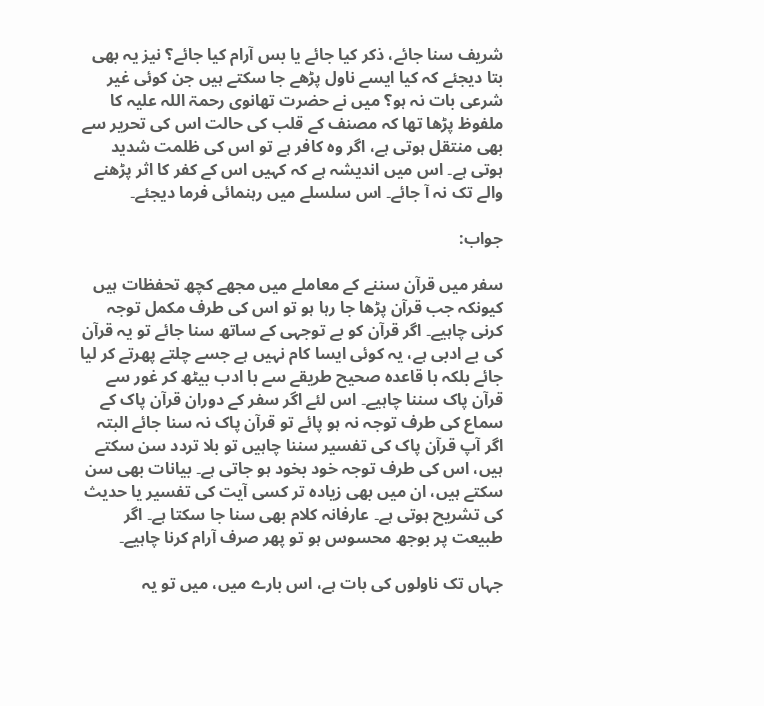شریف سنا جائے، ذکر کیا جائے یا بس آرام کیا جائے؟ نیز یہ بھی بتا دیجئے کہ کیا ایسے ناول پڑھے جا سکتے ہیں جن کوئی غیر شرعی بات نہ ہو؟ میں نے حضرت تھانوی رحمۃ اللہ علیہ کا ملفوظ پڑھا تھا کہ مصنف کے قلب کی حالت اس کی تحریر سے بھی منتقل ہوتی ہے، اگر وہ کافر ہے تو اس کی ظلمت شدید ہوتی ہے۔ اس میں اندیشہ ہے کہ کہیں اس کے کفر کا اثر پڑھنے والے تک نہ آ جائے۔ اس سلسلے میں رہنمائی فرما دیجئے۔

جواب:

سفر میں قرآن سننے کے معاملے میں مجھے کچھ تحفظات ہیں کیونکہ جب قرآن پڑھا جا رہا ہو تو اس کی طرف مکمل توجہ کرنی چاہیے۔ اگر قرآن کو بے توجہی کے ساتھ سنا جائے تو یہ قرآن کی بے ادبی ہے، یہ کوئی ایسا کام نہیں ہے جسے چلتے پھرتے کر لیا جائے بلکہ با قاعدہ صحیح طریقے سے با ادب بیٹھ کر غور سے قرآن پاک سننا چاہیے۔ اس لئے اگر سفر کے دوران قرآن پاک کے سماع کی طرف توجہ نہ ہو پائے تو قرآن پاک نہ سنا جائے البتہ اگر آپ قرآن پاک کی تفسیر سننا چاہیں تو بلا تردد سن سکتے ہیں، اس کی طرف توجہ خود بخود ہو جاتی ہے۔ بیانات بھی سن سکتے ہیں، ان میں بھی زیادہ تر کسی آیت کی تفسیر یا حدیث کی تشریح ہوتی ہے۔ عارفانہ کلام بھی سنا جا سکتا ہے۔ اگر طبیعت پر بوجھ محسوس ہو تو پھر صرف آرام کرنا چاہیے۔

جہاں تک ناولوں کی بات ہے، اس بارے میں، میں تو یہ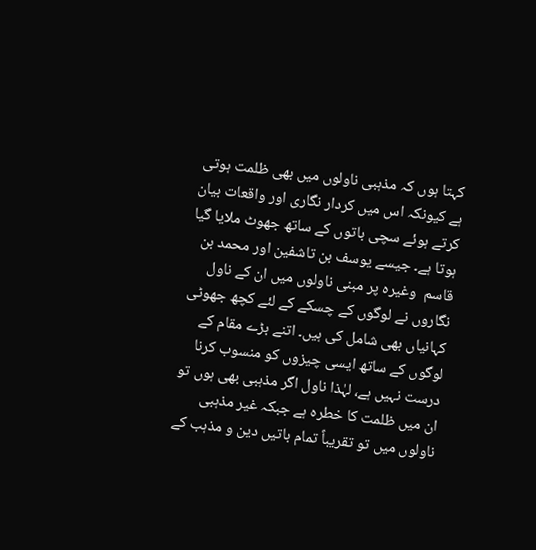کہتا ہوں کہ مذہبی ناولوں میں بھی ظلمت ہوتی ہے کیونکہ اس میں کردار نگاری اور واقعات بیان کرتے ہوئے سچی باتوں کے ساتھ جھوٹ ملایا گیا ہوتا ہے۔ جیسے یوسف بن تاشفین اور محمد بن قاسم  وغیرہ پر مبنی ناولوں میں ان کے ناول نگاروں نے لوگوں کے چسکے کے لئے کچھ جھوٹی کہانیاں بھی شامل کی ہیں۔ اتنے بڑے مقام کے لوگوں کے ساتھ ایسی چیزوں کو منسوب کرنا درست نہیں ہے، لہٰذا ناول اگر مذہبی بھی ہوں تو ان میں ظلمت کا خطرہ ہے جبکہ غیر مذہبی ناولوں میں تو تقریباً تمام باتیں دین و مذہب کے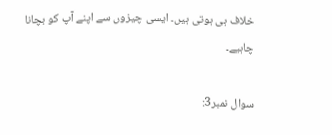خلاف ہی ہوتی ہیں۔ ایسی چیزوں سے اپنے آپ کو بچانا چاہیے۔

سوال نمبر3: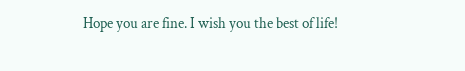Hope you are fine. I wish you the best of life!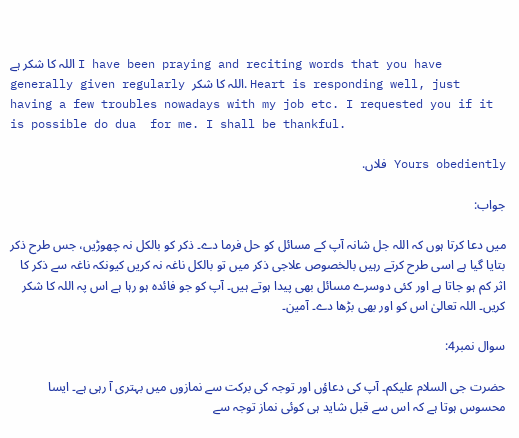اللہ کا شکر ہے I have been praying and reciting words that you have generally given regularly اللہ کا شکر. Heart is responding well, just having a few troubles nowadays with my job etc. I requested you if it is possible do dua  for me. I shall be thankful.

Yours obediently فلاں.

جواب:

میں دعا کرتا ہوں کہ اللہ جل شانہ آپ کے مسائل کو حل فرما دے۔ ذکر کو بالکل نہ چھوڑیں، جس طرح ذکر بتایا گیا ہے اسی طرح کرتے رہیں بالخصوص علاجی ذکر میں تو بالکل ناغہ نہ کریں کیونکہ ناغہ سے ذکر کا اثر کم ہو جاتا ہے اور کئی دوسرے مسائل بھی پیدا ہوتے ہیں۔ آپ کو جو فائدہ ہو رہا ہے اس پہ اللہ کا شکر کریں۔ اللہ تعالیٰ اس کو اور بھی بڑھا دے۔ آمین۔

سوال نمبر4:

حضرت جی السلام علیکم۔ آپ کی دعاؤں اور توجہ کی برکت سے نمازوں میں بہتری آ رہی ہے۔ ایسا محسوس ہوتا ہے کہ اس سے قبل شاید ہی کوئی نماز توجہ سے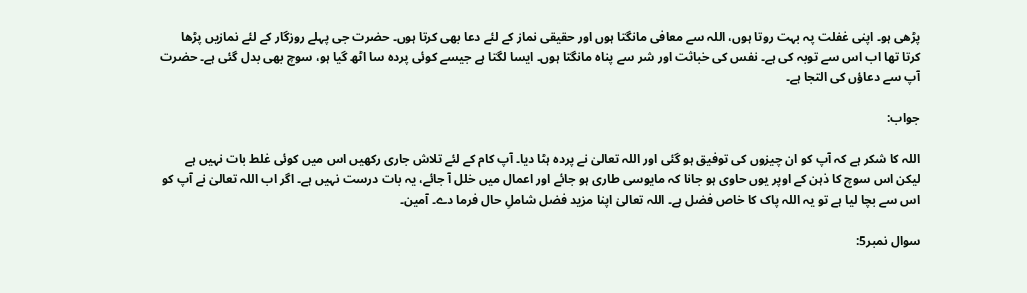پڑھی ہو۔ اپنی غفلت پہ بہت روتا ہوں، اللہ سے معافی مانگتا ہوں اور حقیقی نماز کے لئے دعا بھی کرتا ہوں۔ حضرت جی پہلے روزگار کے لئے نمازیں پڑھا کرتا تھا اب اس سے توبہ کی ہے۔ نفس کی خباثت اور شر سے پناہ مانگتا ہوں۔ ایسا لگتا ہے جیسے کوئی پردہ سا اٹھ گیا ہو، سوچ بھی بدل گئی ہے۔ حضرت آپ سے دعاؤں کی التجا ہے۔

جواب:

اللہ کا شکر ہے کہ آپ کو ان چیزوں کی توفیق ہو گئی اور اللہ تعالیٰ نے پردہ ہٹا دیا۔ آپ کام کے لئے تلاش جاری رکھیں اس میں کوئی غلط بات نہیں ہے لیکن اس سوچ کا ذہن کے اوپر یوں حاوی ہو جانا کہ مایوسی طاری ہو جائے اور اعمال میں خلل آ جائے، یہ بات درست نہیں ہے۔ اگر اب اللہ تعالیٰ نے آپ کو اس سے بچا لیا ہے تو یہ اللہ پاک کا خاص فضل ہے۔ اللہ تعالیٰ اپنا مزید فضل شاملِ حال فرما دے۔ آمین۔

سوال نمبر5: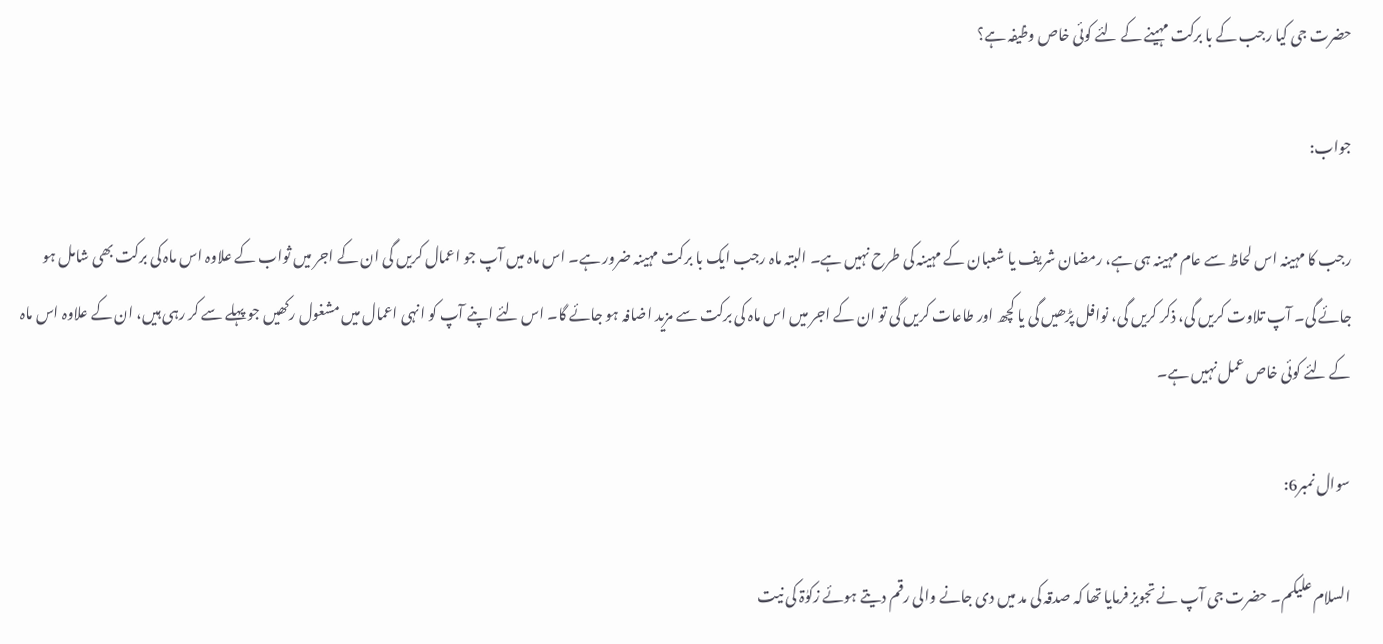حضرت جی کیا رجب کے با برکت مہینے کے لئے کوئی خاص وظیفہ ہے؟

جواب:

رجب کا مہینہ اس لحاظ سے عام مہینہ ہی ہے، رمضان شریف یا شعبان کے مہینہ کی طرح نہیں ہے۔ البتہ ماہ رجب ایک با برکت مہینہ ضرور ہے۔ اس ماہ میں آپ جو اعمال کریں گی ان کے اجر میں ثواب کے علاوہ اس ماہ کی برکت بھی شامل ہو جائے گی۔ آپ تلاوت کریں گی، ذکر کریں گی، نوافل پڑھیں گی یا کچھ اور طاعات کریں گی تو ان کے اجر میں اس ماہ کی برکت سے مزید اضافہ ہو جائے گا۔ اس لئے اپنے آپ کو انہی اعمال میں مشغول رکھیں جو پہلے سے کر رہی ہیں، ان کے علاوہ اس ماہ کے لئے کوئی خاص عمل نہیں ہے۔

سوال نمبر6:

السلام علیکم۔ حضرت جی آپ نے تجویز فرمایا تھا کہ صدقہ کی مد میں دی جانے والی رقم دیتے ہوئے زکوٰۃ کی نیت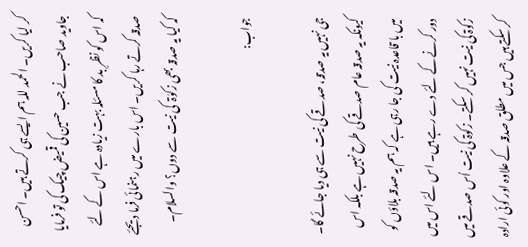کر لیا کریں۔ الحمد للہ ہم ایسے ہی کرتے ہیں۔ احسن جاوید صاحب نے جب حسین کی قمیض چیک کی تو فرمایا کہ اس کو نظرِ بد کا مسئلہ بہت زیادہ ہے اس کے لئے صدقہ کرتے رہا کریں۔ اس بارے میں رہنمائی فرما دیجئے کہ کیا یہ صدقہ بھی زکوٰۃ  کی نیت سے دوں؟ والسلام۔

جواب:

جی نہیں یہ صدقہ، صدقے کی نیت سے ہی دیا جائے گا۔ کیونکہ یہ صدقہ عام صدقے کی طرح نہیں ہے بلکہ اس میں با قاعدہ نیت کی جا رہی ہے کہ ہم یہ صدقہ بلاؤں کو دور کرنے کے لئے دے رہے ہیں۔ اس لئے اس میں زکوۃ کی نیت نہیں کر سکتے۔ زکوۃ کی نیت اُس صدقے میں کر سکتے ہیں جس میں مطلق صدقہ کے علاوہ اور کوئی ارادہ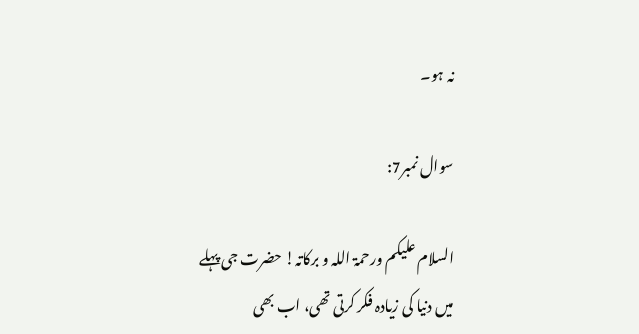نہ ہو۔

سوال نمبر7:

السلام علیکم ورحمۃ اللہ و برکاتہ! حضرت جی پہلے میں دنیا کی زیادہ فکر کرتی تھی، اب بھی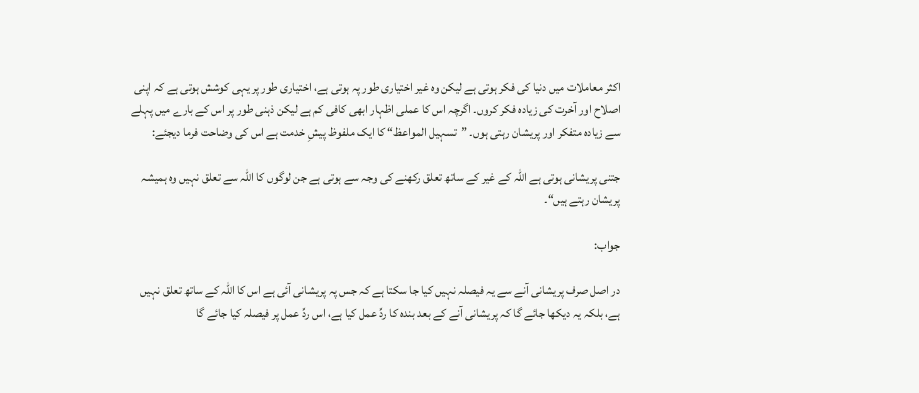اکثر معاملات میں دنیا کی فکر ہوتی ہے لیکن وہ غیر اختیاری طور پہ ہوتی ہے، اختیاری طور پر یہی کوشش ہوتی ہے کہ اپنی اصلاح اور آخرت کی زیادہ فکر کروں۔ اگرچہ اس کا عملی اظہار ابھی کافی کم ہے لیکن ذہنی طور پر اس کے بارے میں پہلے سے زیادہ متفکر اور پریشان رہتی ہوں۔ ”تسہیل المواعظ“ کا ایک ملفوظ پیشِ خدمت ہے اس کی وضاحت فرما دیجئے:

جتنی پریشانی ہوتی ہے اللہ کے غیر کے ساتھ تعلق رکھنے کی وجہ سے ہوتی ہے جن لوگوں کا اللہ سے تعلق نہیں وہ ہمیشہ پریشان رہتے ہیں“۔

جواب:

در اصل صرف پریشانی آنے سے یہ فیصلہ نہیں کیا جا سکتا ہے کہ جس پہ پریشانی آئی ہے اس کا اللہ کے ساتھ تعلق نہیں ہے، بلکہ یہ دیکھا جائے گا کہ پریشانی آنے کے بعد بندہ کا ردِّ عمل کیا ہے، اس ردِّ عمل پر فیصلہ کیا جائے گا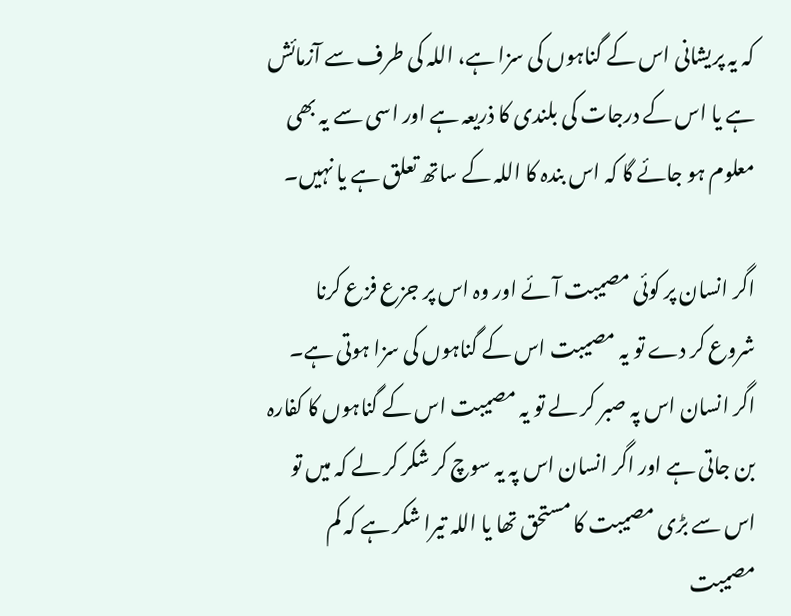کہ یہ پریشانی اس کے گناہوں کی سزا ہے، اللہ کی طرف سے آزمائش ہے یا اس کے درجات کی بلندی کا ذریعہ ہے اور اسی سے یہ بھی معلوم ہو جائے گا کہ اس بندہ کا اللہ کے ساتھ تعلق ہے یا نہیں۔

اگر انسان پر کوئی مصیبت آئے اور وہ اس پر جزع فزع کرنا شروع کر دے تو یہ مصیبت اس کے گناہوں کی سزا ہوتی ہے۔ اگر انسان اس پہ صبر کر لے تو یہ مصیبت اس کے گناہوں کا کفارہ بن جاتی ہے اور اگر انسان اس پہ یہ سوچ کر شکر کر لے کہ میں تو اس سے بڑی مصیبت کا مستحق تھا یا اللہ تیرا شکر ہے کہ کم مصیبت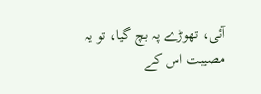آئی، تھوڑے پہ بچ گیا، تو یہ مصیبت اس کے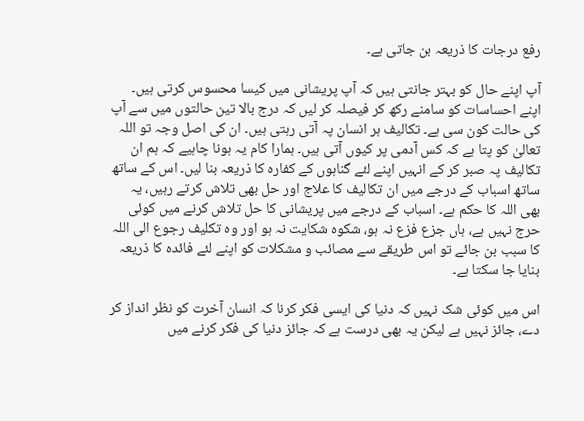رفع درجات کا ذریعہ بن جاتی ہے۔

آپ اپنے حال کو بہتر جانتی ہیں کہ آپ پریشانی میں کیسا محسوس کرتی ہیں۔ اپنے احساسات کو سامنے رکھ کر فیصلہ کر لیں کہ درج بالا تین حالتوں میں سے آپ کی حالت کون سی ہے۔ تکالیف ہر انسان پہ آتی رہتی ہیں۔ ان کی اصل وجہ تو اللہ تعالیٰ کو پتا ہے کہ کس آدمی پر کیوں آتی ہیں۔ ہمارا کام یہ ہونا چاہیے کہ ہم ان تکالیف پہ صبر کر کے انہیں اپنے لئے گناہوں کے کفارہ کا ذریعہ بنا لیں۔ اس کے ساتھ ساتھ اسباب کے درجے میں ان تکالیف کا علاج اور حل بھی تلاش کرتے رہیں، یہ بھی اللہ کا حکم ہے۔ اسباب کے درجے میں پریشانی کا حل تلاش کرنے میں کوئی حرج نہیں ہے، ہاں جزع فزع نہ ہو، شکوہ شکایت نہ ہو اور وہ تکلیف رجوع الی اللہ کا سبب بن جائے تو اس طریقے سے مصائب و مشکلات کو اپنے لئے فائدہ کا ذریعہ بنایا جا سکتا ہے۔

اس میں کوئی شک نہیں کہ دنیا کی ایسی فکر کرنا کہ انسان آخرت کو نظر انداز کر دے، جائز نہیں ہے لیکن یہ بھی درست ہے کہ جائز دنیا کی فکر کرنے میں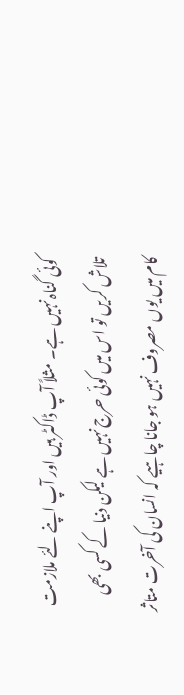کوئی گناہ نہیں ہے۔ مثلاً آپ ڈاکٹر ہیں اور آپ اپنے لئے ملازمت تلاش کریں تو اس میں کوئی حرج نہیں ہے لیکن دنیا کے کسی بھی کام میں یوں مصروف نہیں ہو جانا چاہیے کہ انسان کی آخرت متاثر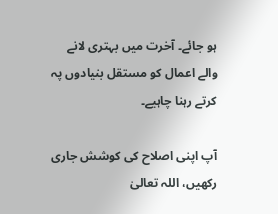ہو جائے۔ آخرت میں بہتری لانے والے اعمال کو مستقل بنیادوں پہ کرتے رہنا چاہیے۔

آپ اپنی اصلاح کی کوشش جاری رکھیں، اللہ تعالیٰ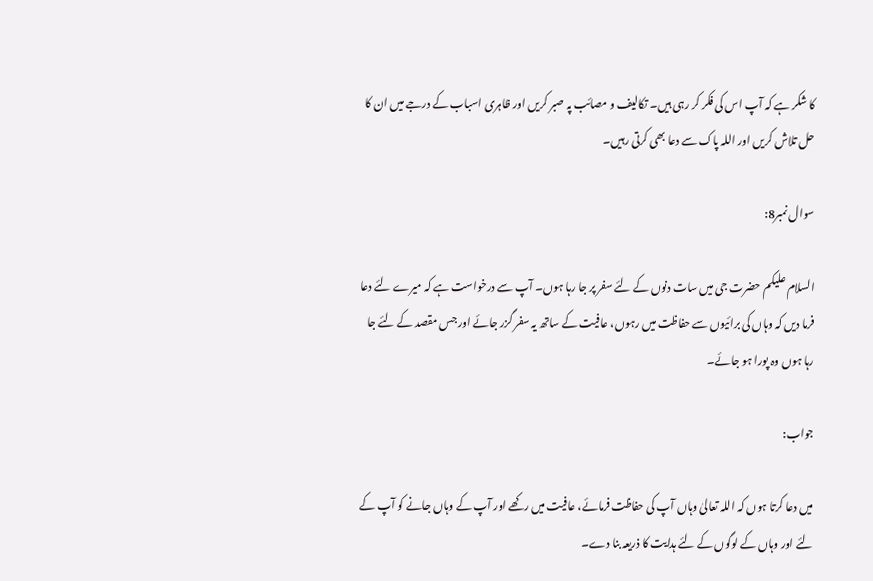کا شکر ہے کہ آپ اس کی فکر کر رہی ہیں۔ تکالیف و مصائب پہ صبر کریں اور ظاہری اسباب کے درجے میں ان کا حل تلاش کریں اور اللہ پاک سے دعا بھی کرتی رہیں۔

سوال نمبر8:

السلام علیکم حضرت جی میں سات دنوں کے لئے سفر پر جا رہا ہوں۔ آپ سے درخواست ہے کہ میرے لئے دعا فرما دیں کہ وہاں کی برائیوں سے حفاظت میں رہوں، عافیت کے ساتھ یہ سفر گزر جائے اور جس مقصد کے لئے جا رہا ہوں وہ پورا ہو جائے۔

جواب:

میں دعا کرتا ہوں کہ اللہ تعالیٰ وہاں آپ کی حفاظت فرمائے، عافیت میں رکھے اور آپ کے وہاں جانے کو آپ کے لئے اور وہاں کے لوگوں کے لئے ہدایت کا ذریعہ بنا دے۔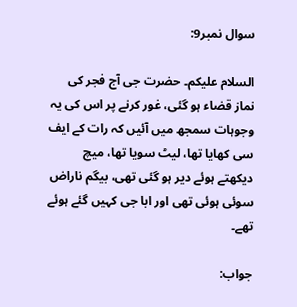سوال نمبر9:

السلام علیکم۔ حضرت جی آج فجر کی نماز قضاء ہو گئی، غور کرنے پر اس کی یہ وجوہات سمجھ میں آئیں کہ رات کے ایف سی کھایا تھا، لیٹ سویا تھا، میچ دیکھتے ہوئے دیر ہو گئی تھی، بیگم ناراض سوئی ہوئی تھی اور ابا جی کہیں گئے ہوئے تھے۔

جواب: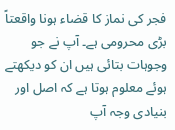فجر کی نماز کا قضاء ہونا واقعتاً بڑی محرومی ہے۔ آپ نے جو وجوہات بتائی ہیں ان کو دیکھتے ہوئے معلوم ہوتا ہے کہ اصل اور بنیادی وجہ آپ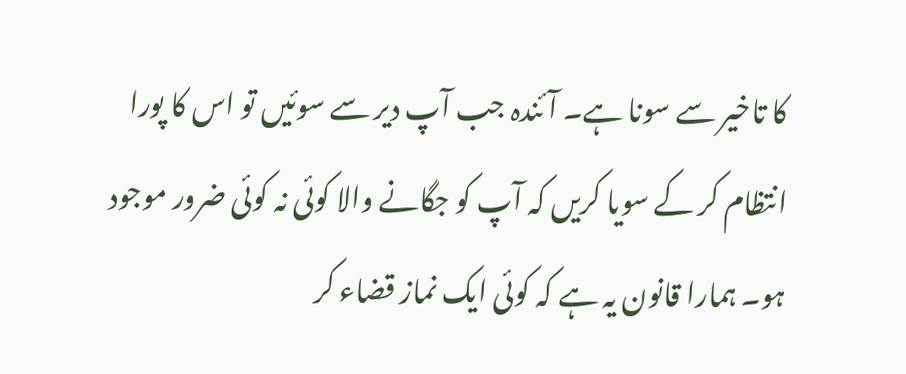کا تاخیر سے سونا ہے۔ آئندہ جب آپ دیر سے سوئیں تو اس کا پورا انتظام کر کے سویا کریں کہ آپ کو جگانے والا کوئی نہ کوئی ضرور موجود ہو۔ ہمارا قانون یہ ہے کہ کوئی ایک نماز قضاء کر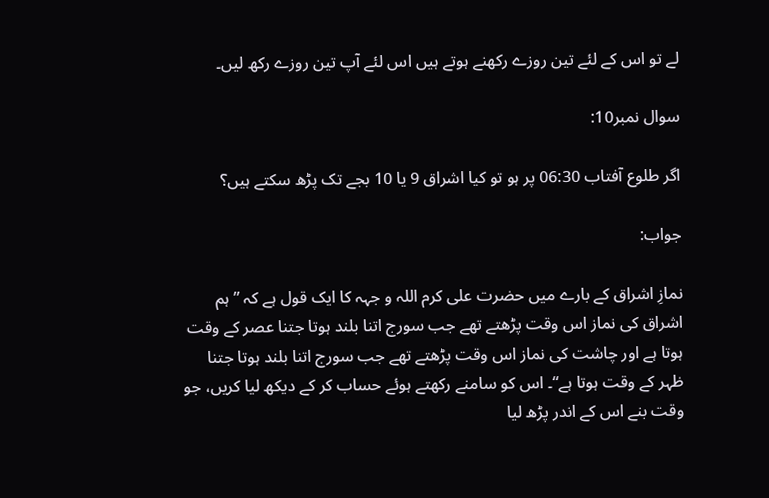لے تو اس کے لئے تین روزے رکھنے ہوتے ہیں اس لئے آپ تین روزے رکھ لیں۔

سوال نمبر10:

اگر طلوع آفتاب 06:30 پر ہو تو کیا اشراق 9 یا 10 بجے تک پڑھ سکتے ہیں؟

جواب:

نمازِ اشراق کے بارے میں حضرت علی کرم اللہ و جہہ کا ایک قول ہے کہ ”ہم اشراق کی نماز اس وقت پڑھتے تھے جب سورج اتنا بلند ہوتا جتنا عصر کے وقت ہوتا ہے اور چاشت کی نماز اس وقت پڑھتے تھے جب سورج اتنا بلند ہوتا جتنا ظہر کے وقت ہوتا ہے“۔ اس کو سامنے رکھتے ہوئے حساب کر کے دیکھ لیا کریں، جو وقت بنے اس کے اندر پڑھ لیا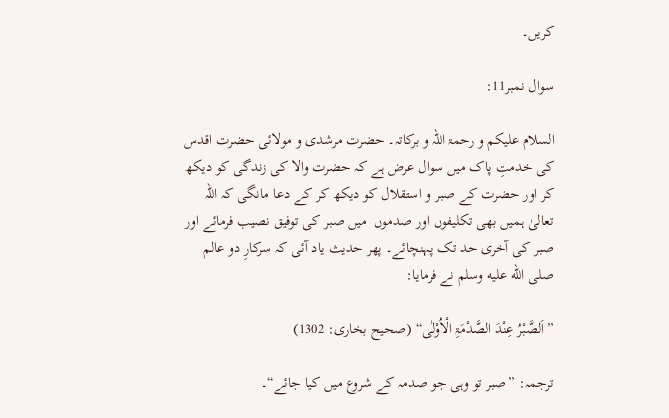کریں۔

سوال نمبر11:

السلام علیکم و رحمۃ اللہ و برکاتہ۔ حضرت مرشدی و مولائی حضرت اقدس کی خدمتِ پاک میں سوال عرض ہے کہ حضرت والا کی زندگی کو دیکھ کر اور حضرت کے صبر و استقلال کو دیکھ کر کے دعا مانگی کہ اللہ تعالیٰ ہمیں بھی تکلیفوں اور صدموں  میں صبر کی توفیق نصیب فرمائے اور صبر کی آخری حد تک پہنچائے۔ پھر حدیث یاد آئی کہ سرکارِ دو عالم صلى الله عليه وسلم نے فرمایا:

”اَلصَّبْرُ عِنْدَ الصَّدْمَۃِ الْاُوْلٰی“ (صحیح بخاری: 1302)

ترجمہ: ”صبر تو وہی جو صدمہ کے شروع میں کیا جائے“۔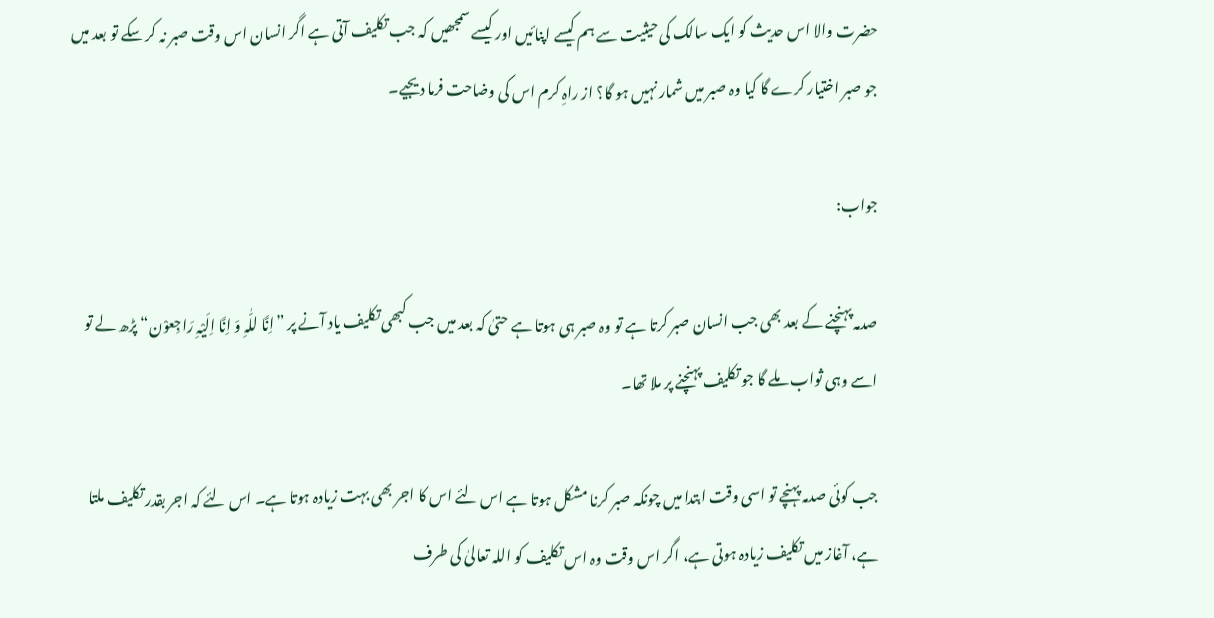حضرت والا اس حدیث کو ایک سالک کی حیثیت سے ہم کیسے اپنائیں اور کیسے سمجھیں کہ جب تکلیف آتی ہے اگر انسان اس وقت صبر نہ کر سکے تو بعد میں جو صبر اختیار کرے گا کیا وہ صبر میں شمار نہیں ہو گا؟ از راہِ کرم اس کی وضاحت فرما دیجیے۔

جواب:

صدمہ پہنچنے کے بعد بھی جب انسان صبر کرتا ہے تو وہ صبر ہی ہوتا ہے حتیٰ کہ بعد میں جب کبھی تکلیف یاد آنے پر ”اِنَّا للّٰہِ وَ اِنَّا اِلَیْہِ رَاجِعوْن“ پڑھ لے تو اسے وہی ثواب ملے گا جو تکلیف پہنچنے پر ملا تھا۔

جب کوئی صدمہ پہنچے تو اسی وقت ابتدا میں چونکہ صبر کرنا مشکل ہوتا ہے اس لئے اس کا اجر بھی بہت زیادہ ہوتا ہے۔ اس لئے کہ اجر بقدر تکلیف ملتا ہے، آغاز میں تکلیف زیادہ ہوتی ہے، اگر اس وقت وہ اس تکلیف کو اللہ تعالیٰ کی طرف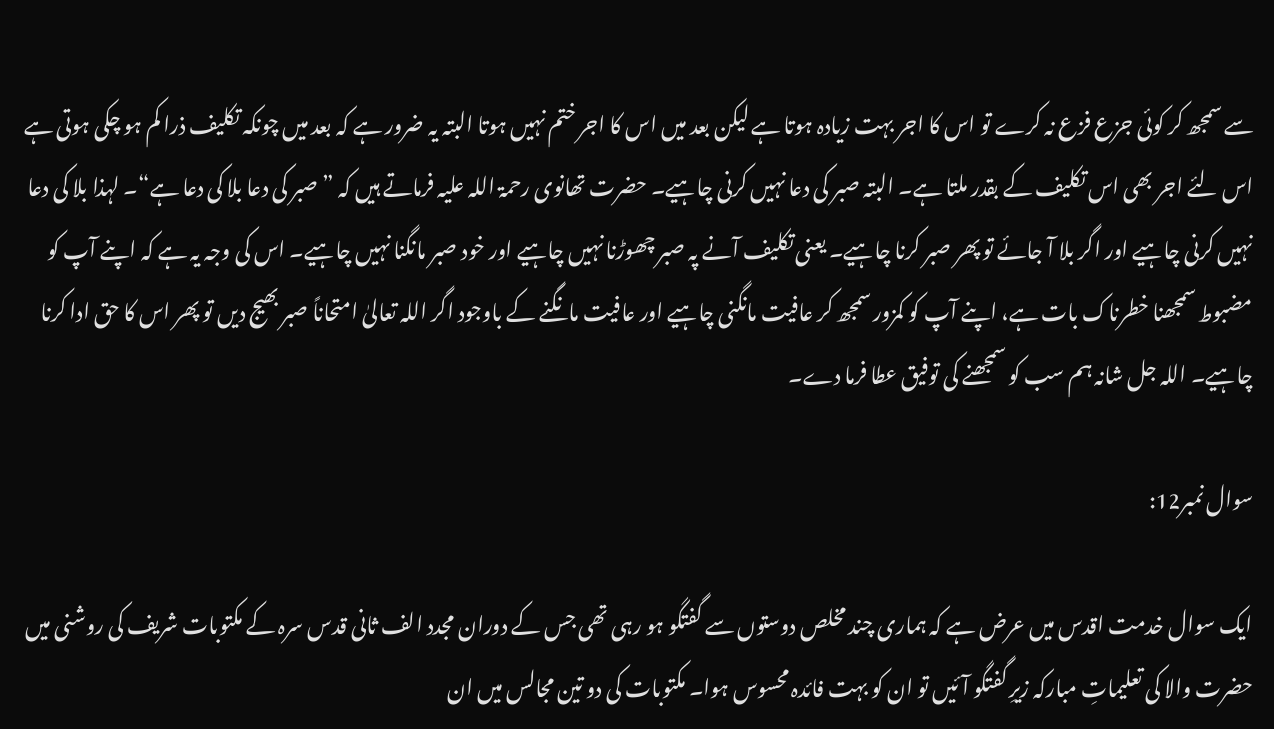سے سمجھ کر کوئی جزع فزع نہ کرے تو اس کا اجر بہت زیادہ ہوتا ہے لیکن بعد میں اس کا اجر ختم نہیں ہوتا البتہ یہ ضرور ہے کہ بعد میں چونکہ تکلیف ذرا کم ہو چکی ہوتی ہے اس لئے اجر بھی اس تکلیف کے بقدر ملتا ہے۔ البتہ صبر کی دعا نہیں کرنی چاہیے۔ حضرت تھانوی رحمۃ اللہ علیہ فرماتے ہیں کہ ”صبر کی دعا بلا کی دعا ہے“۔ لہذا بلا کی دعا نہیں کرنی چاہیے اور اگر بلا آ جائے تو پھر صبر کرنا چاہیے۔ یعنی تکلیف آنے پہ صبر چھوڑنا نہیں چاہیے اور خود صبر مانگنا نہیں چاہیے۔ اس کی وجہ یہ ہے کہ اپنے آپ کو مضبوط سمجھنا خطرناک بات ہے، اپنے آپ کو کمزور سمجھ کر عافیت مانگنی چاہیے اور عافیت مانگنے کے باوجود اگر اللہ تعالیٰ امتحاناً صبر بھیج دیں تو پھر اس کا حق ادا کرنا چاہیے۔ اللہ جل شانہ ہم سب کو سمجھنے کی توفیق عطا فرما دے۔

سوال نمبر12:

ایک سوال خدمت اقدس میں عرض ہے کہ ہماری چند مخلص دوستوں سے گفتگو ہو رہی تھی جس کے دوران مجدد الف ثانی قدس سرہ کے مکتوبات شریف کی روشنی میں حضرت والا کی تعلیماتِ مبارکہ زیرِ گفتگو آئیں تو ان کو بہت فائدہ محسوس ہوا۔ مکتوبات کی دو تین مجالس میں ان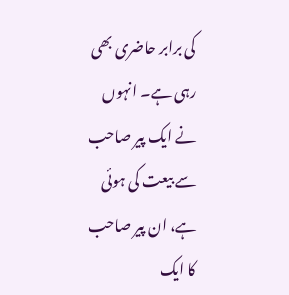کی برابر حاضری بھی رہی ہے۔ انہوں نے ایک پیر صاحب سے بیعت کی ہوئی ہے، ان پیر صاحب کا ایک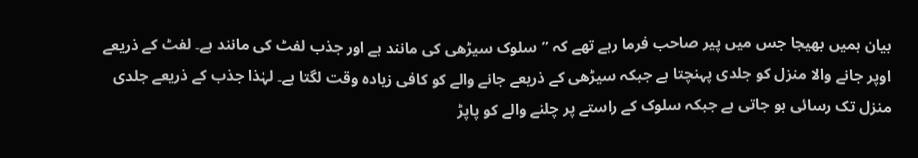بیان ہمیں بھیجا جس میں پیر صاحب فرما رہے تھے کہ ”سلوک سیڑھی کی مانند ہے اور جذب لفٹ کی مانند ہے۔ لفٹ کے ذریعے اوپر جانے والا منزل کو جلدی پہنچتا ہے جبکہ سیڑھی کے ذریعے جانے والے کو کافی زیادہ وقت لگتا ہے۔ لہٰذا جذب کے ذریعے جلدی منزل تک رسائی ہو جاتی ہے جبکہ سلوک کے راستے پر چلنے والے کو پاپڑ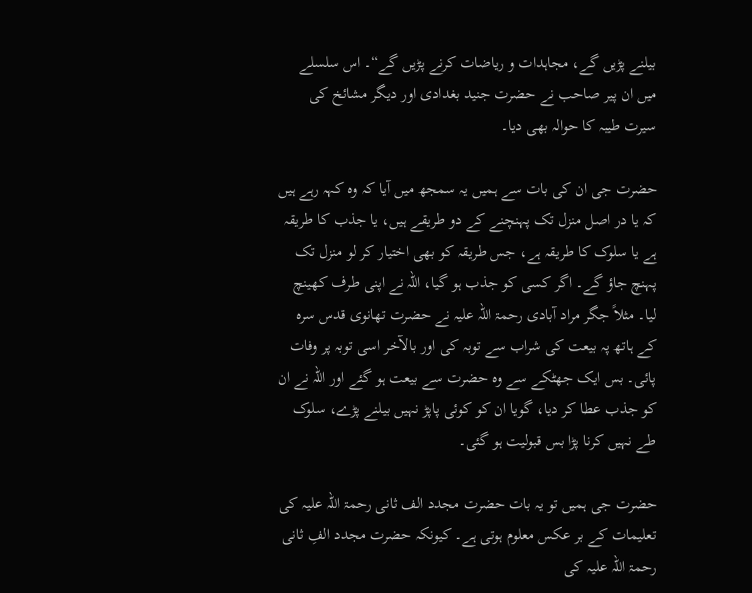بیلنے پڑیں گے، مجاہدات و ریاضات کرنے پڑیں گے“۔ اس سلسلے میں ان پیر صاحب نے حضرت جنید بغدادی اور دیگر مشائخ کی سیرت طیبہ کا حوالہ بھی دیا۔

حضرت جی ان کی بات سے ہمیں یہ سمجھ میں آیا کہ وہ کہہ رہے ہیں کہ یا در اصل منزل تک پہنچنے کے دو طریقے ہیں، یا جذب کا طریقہ ہے یا سلوک کا طریقہ ہے، جس طریقہ کو بھی اختیار کر لو منزل تک پہنچ جاؤ گے۔ اگر کسی کو جذب ہو گیا، اللہ نے اپنی طرف کھینچ لیا۔ مثلاً جگر مراد آبادی رحمۃ اللہ علیہ نے حضرت تھانوی قدس سرہ کے ہاتھ پہ بیعت کی شراب سے توبہ کی اور بالآخر اسی توبہ پر وفات پائی۔ بس ایک جھٹکے سے وہ حضرت سے بیعت ہو گئے اور اللہ نے ان کو جذب عطا کر دیا، گویا ان کو کوئی پاپڑ نہیں بیلنے پڑے، سلوک طے نہیں کرنا پڑا بس قبولیت ہو گئی۔

حضرت جی ہمیں تو یہ بات حضرت مجدد الف ثانی رحمۃ اللہ علیہ کی تعلیمات کے بر عکس معلوم ہوتی ہے۔ کیونکہ حضرت مجدد الفِ ثانی رحمۃ اللہ علیہ کی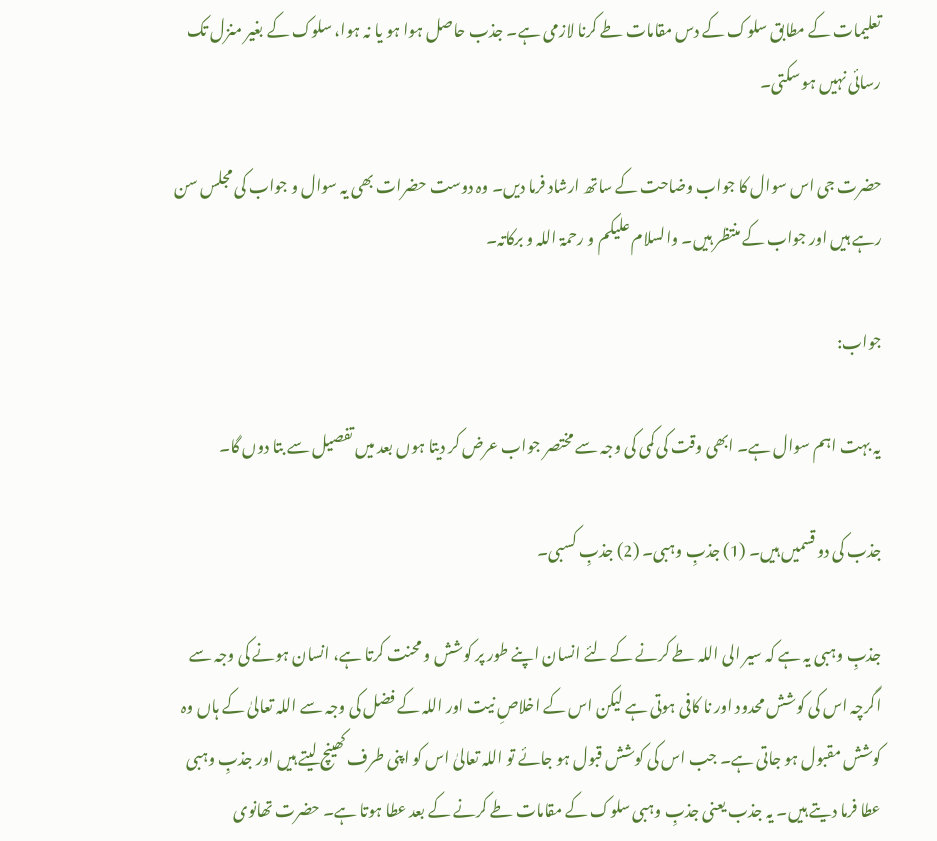تعلیمات کے مطابق سلوک کے دس مقامات طے کرنا لازمی ہے۔ جذب حاصل ہوا ہو یا نہ ہوا، سلوک کے بغیر منزل تک رسائی نہیں ہو سکتی۔

حضرت جی اس سوال کا جواب وضاحت کے ساتھ ارشاد فرما دیں۔ وہ دوست حضرات بھی یہ سوال و جواب کی مجلس سن رہے ہیں اور جواب کے منتظر ہیں۔ والسلام علیکم و رحمۃ اللہ و برکاتہ۔

جواب:

یہ بہت اہم سوال ہے۔ ابھی وقت کی کمی کی وجہ سے مختصر جواب عرض کر دیتا ہوں بعد میں تفصیل سے بتا دوں گا۔

جذب کی دو قسمیں ہیں۔ (1) جذبِ وہبی۔ (2) جذبِ کسبی۔

جذبِ وہبی یہ ہے کہ سیر الی اللہ طے کرنے کے لئے انسان اپنے طور پر کوشش و محنت کرتا ہے، انسان ہونے کی وجہ سے اگرچہ اس کی کوشش محدود اور نا کافی ہوتی ہے لیکن اس کے اخلاصِ نیت اور اللہ کے فضل کی وجہ سے اللہ تعالیٰ کے ہاں وہ کوشش مقبول ہو جاتی ہے۔ جب اس کی کوشش قبول ہو جائے تو اللہ تعالیٰ اس کو اپنی طرف کھینچ لیتے ہیں اور جذبِ وہبی عطا فرما دیتے ہیں۔ یہ جذب یعنی جذبِ وہبی سلوک کے مقامات طے کرنے کے بعد عطا ہوتا ہے۔ حضرت تھانوی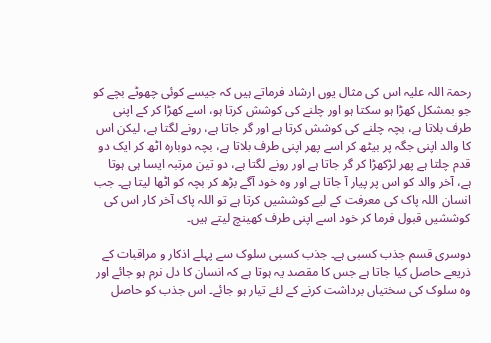رحمۃ اللہ علیہ اس کی مثال یوں ارشاد فرماتے ہیں کہ جیسے کوئی چھوٹے بچے کو جو بمشکل کھڑا ہو سکتا ہو اور چلنے کی کوشش کرتا ہو، اسے کھڑا کر کے اپنی طرف بلاتا ہے، بچہ چلنے کی کوشش کرتا ہے اور گر جاتا ہے، رونے لگتا ہے، لیکن اس کا والد اپنی جگہ پر بیٹھ کر اسے پھر اپنی طرف بلاتا ہے، بچہ دوبارہ اٹھ کر ایک دو قدم چلتا ہے پھر لڑکھڑا کر گر جاتا ہے اور رونے لگتا ہے، دو تین مرتبہ ایسا ہی ہوتا ہے، آخر والد کو اس پر پیار آ جاتا ہے اور وہ خود آگے بڑھ کر بچہ کو اٹھا لیتا ہے۔ جب انسان اللہ پاک کی معرفت کے لیے کوششیں کرتا ہے تو اللہ پاک آخر کار اس کی کوششیں قبول فرما کر خود اسے اپنی طرف کھینچ لیتے ہیں۔

دوسری قسم جذب کسبی ہے۔ جذب کسبی سلوک سے پہلے اذکار و مراقبات کے ذریعے حاصل کیا جاتا ہے جس کا مقصد یہ ہوتا ہے کہ انسان کا دل نرم ہو جائے اور وہ سلوک کی سختیاں برداشت کرنے کے لئے تیار ہو جائے۔ اس جذب کو حاصل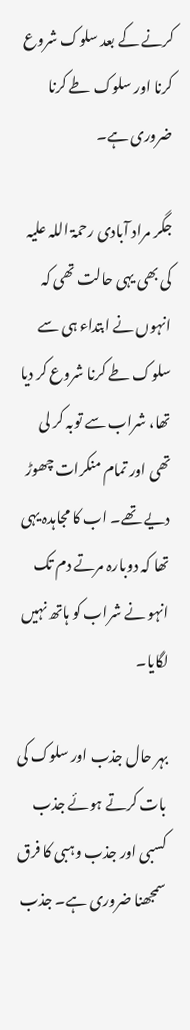کرنے کے بعد سلوک شروع کرنا اور سلوک طے کرنا ضروری ہے۔

جگر مراد آبادی رحمۃ اللہ علیہ کی بھی یہی حالت تھی کہ انہوں نے ابتداء ہی سے سلوک طے کرنا شروع کر دیا تھا، شراب سے توبہ کر لی تھی اور تمام منکرات چھوڑ دیے تھے۔ اب کا مجاہدہ یہی تھا کہ دوبارہ مرتے دم تک انہو نے شراب کو ہاتھ نہیں لگایا۔

بہر حال جذب اور سلوک کی بات کرتے ہوئے جذب کسبی اور جذب وہبی کا فرق سمجھنا ضروری ہے۔ جذب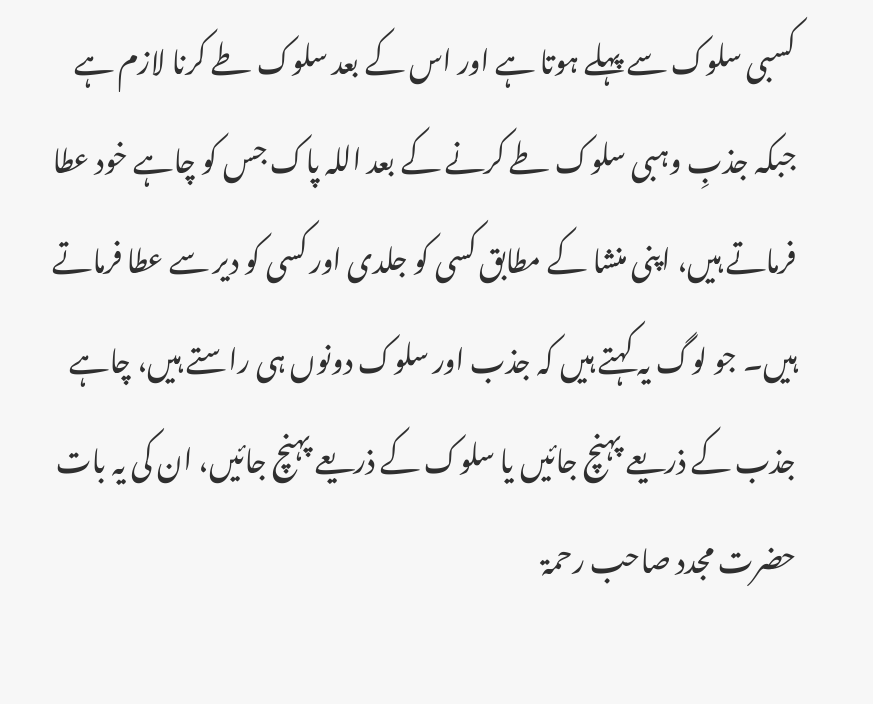کسبی سلوک سے پہلے ہوتا ہے اور اس کے بعد سلوک طے کرنا لازم ہے جبکہ جذبِ وہبی سلوک طے کرنے کے بعد اللہ پاک جس کو چاہے خود عطا فرماتے ہیں، اپنی منشا کے مطابق کسی کو جلدی اور کسی کو دیر سے عطا فرماتے ہیں۔ جو لوگ یہ کہتے ہیں کہ جذب اور سلوک دونوں ہی راستے ہیں، چاہے جذب کے ذریعے پہنچ جائیں یا سلوک کے ذریعے پہنچ جائیں، ان کی یہ بات حضرت مجدد صاحب رحمۃ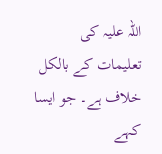اللہ علیہ کی تعلیمات کے بالکل خلاف ہے۔ جو ایسا کہے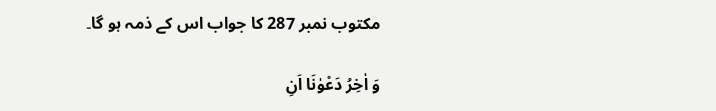مکتوب نمبر 287 کا جواب اس کے ذمہ ہو گا۔

وَ اٰخِرُ دَعْوٰنَا اَنِ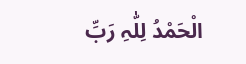الْحَمْدُ لِلّٰہِ رَبِّ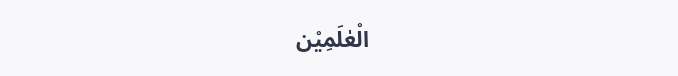الْعٰلَمِیْن